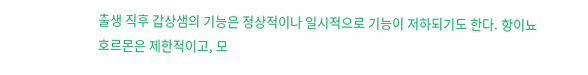출생 직후 갑상샘의 기능은 정상적이나 일시적으로 기능이 저하되기도 한다. 항이뇨호르몬은 제한적이고, 모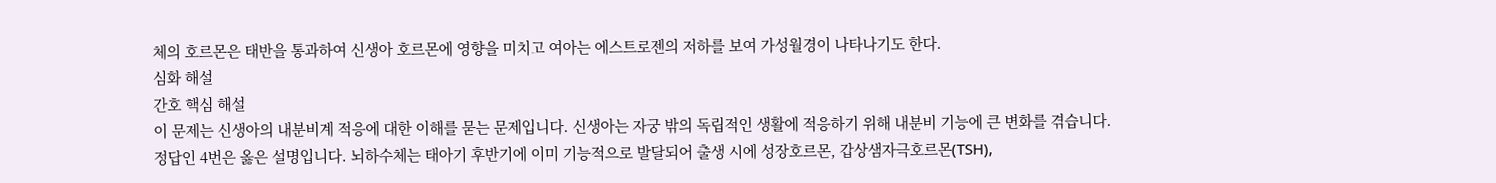체의 호르몬은 태반을 통과하여 신생아 호르몬에 영향을 미치고 여아는 에스트로젠의 저하를 보여 가성월경이 나타나기도 한다.
심화 해설
간호 핵심 해설
이 문제는 신생아의 내분비계 적응에 대한 이해를 묻는 문제입니다. 신생아는 자궁 밖의 독립적인 생활에 적응하기 위해 내분비 기능에 큰 변화를 겪습니다.
정답인 4번은 옳은 설명입니다. 뇌하수체는 태아기 후반기에 이미 기능적으로 발달되어 출생 시에 성장호르몬, 갑상샘자극호르몬(TSH),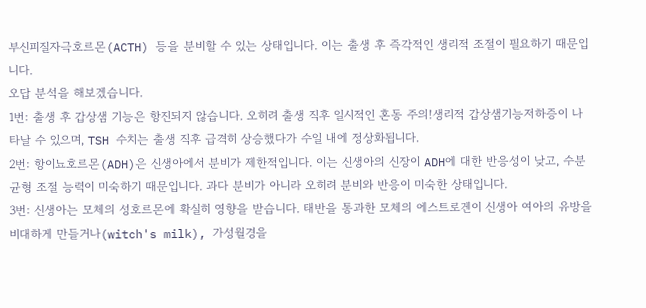부신피질자극호르몬(ACTH) 등을 분비할 수 있는 상태입니다. 이는 출생 후 즉각적인 생리적 조절이 필요하기 때문입니다.
오답 분석을 해보겠습니다.
1번: 출생 후 갑상샘 기능은 항진되지 않습니다. 오히려 출생 직후 일시적인 혼동 주의!생리적 갑상샘기능저하증이 나타날 수 있으며, TSH 수치는 출생 직후 급격히 상승했다가 수일 내에 정상화됩니다.
2번: 항이뇨호르몬(ADH)은 신생아에서 분비가 제한적입니다. 이는 신생아의 신장이 ADH에 대한 반응성이 낮고, 수분 균형 조절 능력이 미숙하기 때문입니다. 과다 분비가 아니라 오히려 분비와 반응이 미숙한 상태입니다.
3번: 신생아는 모체의 성호르몬에 확실히 영향을 받습니다. 태반을 통과한 모체의 에스트로겐이 신생아 여아의 유방을 비대하게 만들거나(witch's milk), 가성월경을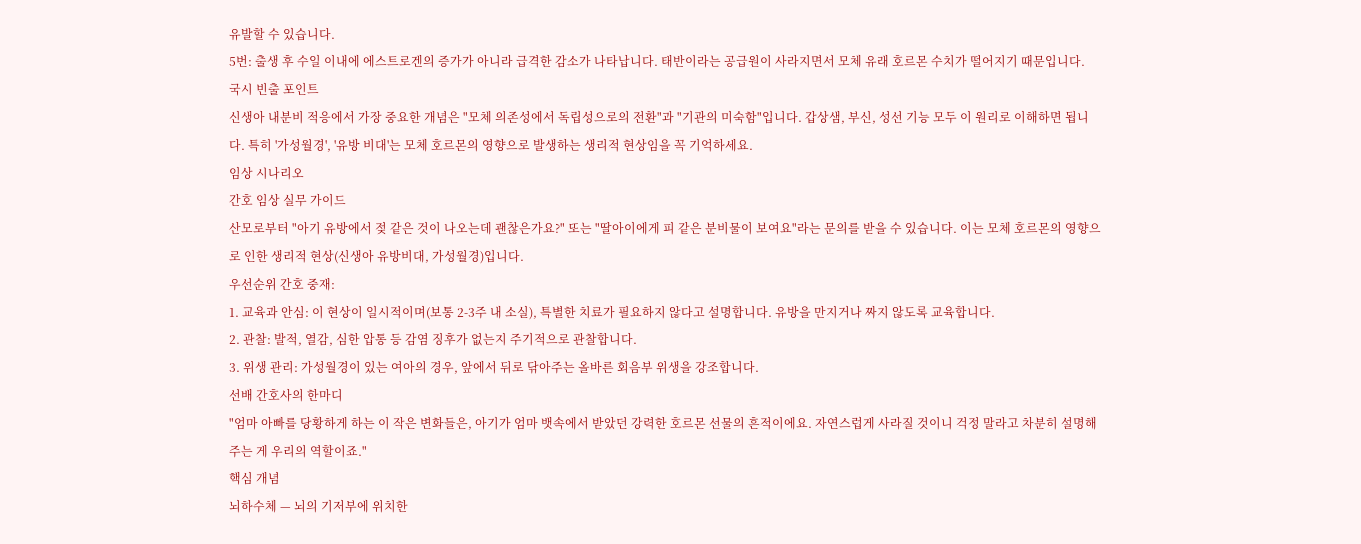유발할 수 있습니다.
5번: 출생 후 수일 이내에 에스트로겐의 증가가 아니라 급격한 감소가 나타납니다. 태반이라는 공급원이 사라지면서 모체 유래 호르몬 수치가 떨어지기 때문입니다.
국시 빈출 포인트
신생아 내분비 적응에서 가장 중요한 개념은 "모체 의존성에서 독립성으로의 전환"과 "기관의 미숙함"입니다. 갑상샘, 부신, 성선 기능 모두 이 원리로 이해하면 됩니다. 특히 '가성월경', '유방 비대'는 모체 호르몬의 영향으로 발생하는 생리적 현상임을 꼭 기억하세요.
임상 시나리오
간호 임상 실무 가이드
산모로부터 "아기 유방에서 젖 같은 것이 나오는데 괜찮은가요?" 또는 "딸아이에게 피 같은 분비물이 보여요"라는 문의를 받을 수 있습니다. 이는 모체 호르몬의 영향으로 인한 생리적 현상(신생아 유방비대, 가성월경)입니다.
우선순위 간호 중재:
1. 교육과 안심: 이 현상이 일시적이며(보통 2-3주 내 소실), 특별한 치료가 필요하지 않다고 설명합니다. 유방을 만지거나 짜지 않도록 교육합니다.
2. 관찰: 발적, 열감, 심한 압통 등 감염 징후가 없는지 주기적으로 관찰합니다.
3. 위생 관리: 가성월경이 있는 여아의 경우, 앞에서 뒤로 닦아주는 올바른 회음부 위생을 강조합니다.
선배 간호사의 한마디
"엄마 아빠를 당황하게 하는 이 작은 변화들은, 아기가 엄마 뱃속에서 받았던 강력한 호르몬 선물의 흔적이에요. 자연스럽게 사라질 것이니 걱정 말라고 차분히 설명해주는 게 우리의 역할이죠."
핵심 개념
뇌하수체 — 뇌의 기저부에 위치한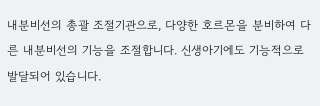내분비선의 총괄 조절기관으로, 다양한 호르몬을 분비하여 다른 내분비선의 기능을 조절합니다. 신생아기에도 기능적으로 발달되어 있습니다.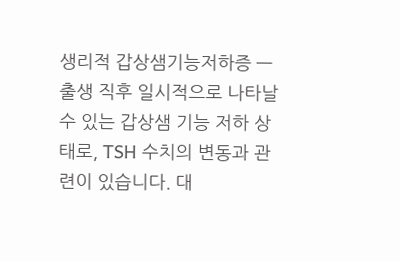생리적 갑상샘기능저하증 — 출생 직후 일시적으로 나타날 수 있는 갑상샘 기능 저하 상태로, TSH 수치의 변동과 관련이 있습니다. 대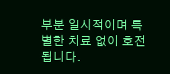부분 일시적이며 특별한 치료 없이 호전됩니다.